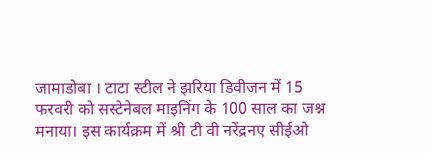जामाडोबा । टाटा स्टील ने झरिया डिवीजन में 15 फरवरी को सस्टेनेबल माइनिंग के 100 साल का जश्न मनाया। इस कार्यक्रम में श्री टी वी नरेंद्रनए सीईओ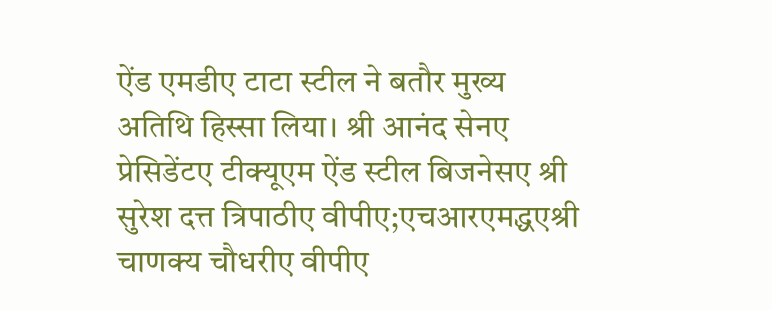ऐंड एमडीए टाटा स्टील ने बतौर मुख्य अतिथि हिस्सा लिया। श्री आनंद सेनए प्रेसिडेंटए टीक्यूएम ऐंड स्टील बिजनेसए श्री सुरेश दत्त त्रिपाठीए वीपीए;एचआरएमद्धएश्री चाणक्य चौधरीए वीपीए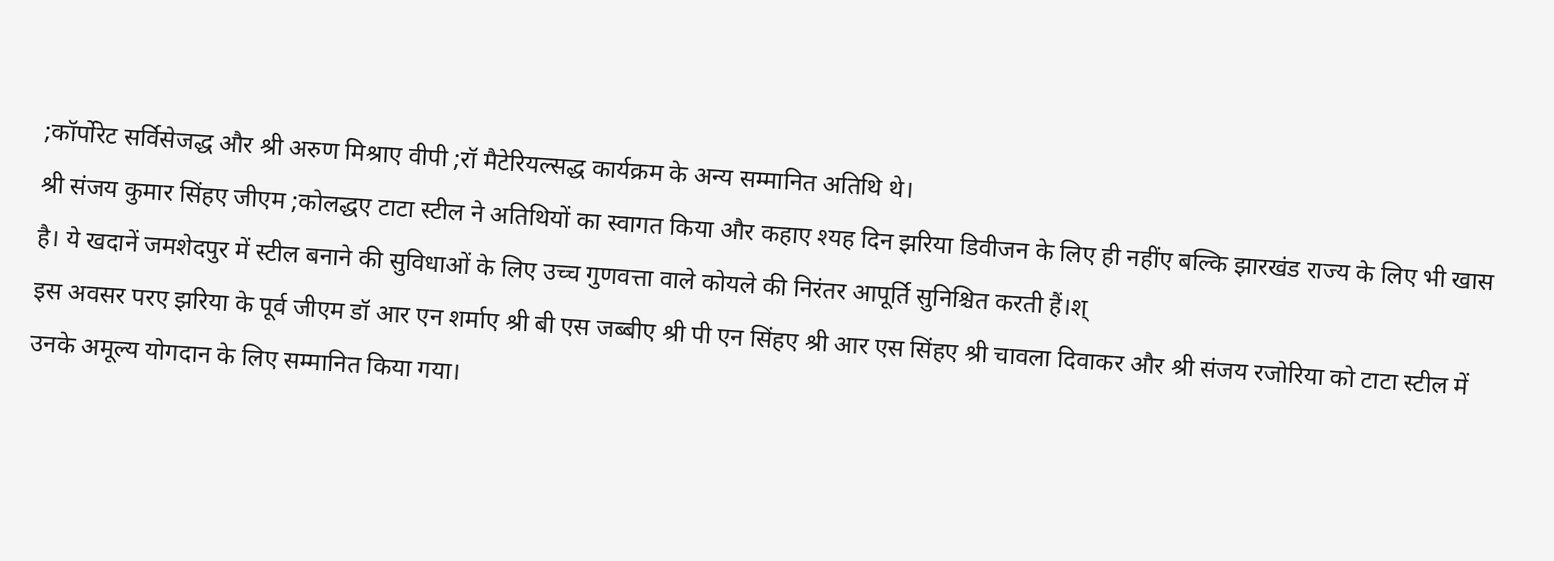;कॉर्पोरेट सर्विसेजद्ध और श्री अरुण मिश्राए वीपी ;रॉ मैटेरियल्सद्ध कार्यक्रम के अन्य सम्मानित अतिथि थे।
श्री संजय कुमार सिंहए जीएम ;कोलद्धए टाटा स्टील ने अतिथियों का स्वागत किया और कहाए श्यह दिन झरिया डिवीजन के लिए ही नहींए बल्कि झारखंड राज्य के लिए भी खास है। ये खदानें जमशेदपुर में स्टील बनाने की सुविधाओं के लिए उच्च गुणवत्ता वाले कोयले की निरंतर आपूर्ति सुनिश्चित करती हैं।श्
इस अवसर परए झरिया के पूर्व जीएम डॉ आर एन शर्माए श्री बी एस जब्बीए श्री पी एन सिंहए श्री आर एस सिंहए श्री चावला दिवाकर और श्री संजय रजोरिया को टाटा स्टील में उनके अमूल्य योगदान के लिए सम्मानित किया गया।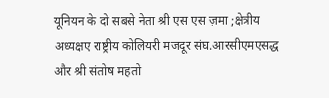यूनियन के दो सबसे नेता श्री एस एस ज़मा ;क्षेत्रीय अध्यक्षए राष्ट्रीय कोलियरी मजदूर संघ.आरसीएमएसद्ध और श्री संतोष महतो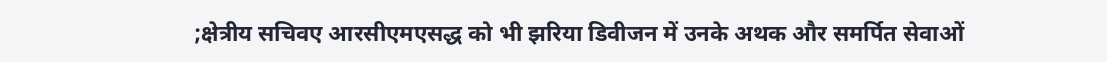;क्षेत्रीय सचिवए आरसीएमएसद्ध को भी झरिया डिवीजन में उनके अथक और समर्पित सेवाओं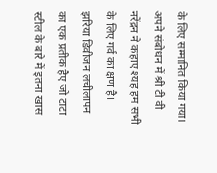के लिए सम्मानित किया गया।
अपने संबोधन में श्री टी वी नरेंद्रन ने कहाए श्यह हम सभी के लिए गर्व का क्षण है। झरिया डिवीजन लचीलापन का एक प्रतीक हैए जो टाटा स्टील के बारे में इतना खास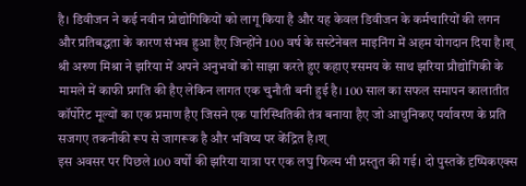है। डिवीजन ने कई नवीन प्रोद्योगिकियों को लागू किया है और यह केवल डिवीजन के कर्मचारियों की लगन और प्रतिबद्धता के कारण संभव हुआ हैए जिन्होंने 100 वर्ष के सस्टेनेबल माइनिंग में अहम योगदान दिया है।श्
श्री अरुण मिश्रा ने झरिया में अपने अनुभवों को साझा करते हुए कहाए श्समय के साथ झरिया प्रौद्योगिकी के मामले में काफी प्रगति की हैए लेकिन लागत एक चुनौती बनी हुई है। 100 साल का सफल समापन कालातीत कॉर्पोरेट मूल्यों का एक प्रमाण हैए जिसने एक पारिस्थितिकी तंत्र बनाया हैए जो आधुनिकए पर्यावरण के प्रति सजगए तकनीकी रूप से जागरूक है और भविष्य पर केंद्रित है।श्
इस अवसर पर पिछले 100 वर्षों की झरिया यात्रा पर एक लघु फिल्म भी प्रस्तुत की गई। दो पुस्तकें दृष्पिकएक्स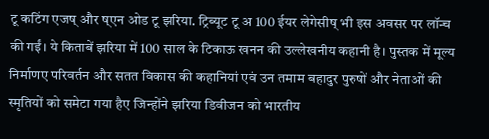टू कटिंग एजष् और ष्एन ओड टू झरिया. ट्रिब्यूट टू अ 100 ईयर लेगेसीष् भी इस अवसर पर लॉन्च की गईं। ये किताबें झरिया में 100 साल के टिकाऊ खनन की उल्लेखनीय कहानी है। पुस्तक में मूल्य निर्माणए परिवर्तन और सतत विकास की कहानियां एवं उन तमाम बहादुर पुरुषों और नेताओं की स्मृतियों को समेटा गया हैए जिन्होंने झरिया डिवीजन को भारतीय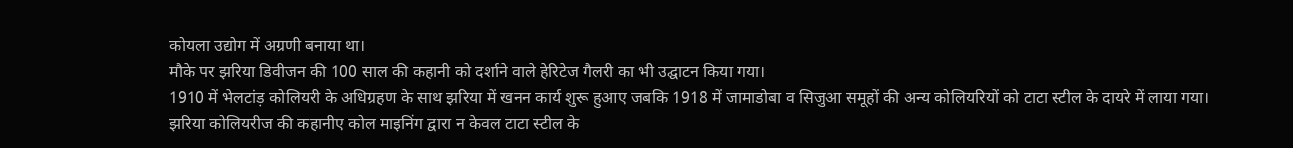कोयला उद्योग में अग्रणी बनाया था।
मौके पर झरिया डिवीजन की 100 साल की कहानी को दर्शाने वाले हेरिटेज गैलरी का भी उद्घाटन किया गया।
1910 में भेलटांड़ कोलियरी के अधिग्रहण के साथ झरिया में खनन कार्य शुरू हुआए जबकि 1918 में जामाडोबा व सिजुआ समूहों की अन्य कोलियरियों को टाटा स्टील के दायरे में लाया गया। झरिया कोलियरीज की कहानीए कोल माइनिंग द्वारा न केवल टाटा स्टील के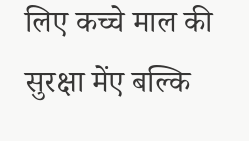लिए कच्चे माल की सुरक्षा मेंए बल्कि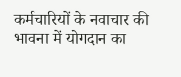कर्मचारियों के नवाचार की भावना में योगदान का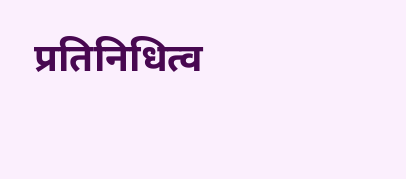प्रतिनिधित्व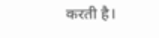करती है।